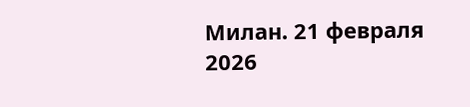Милан. 21 февраля 2026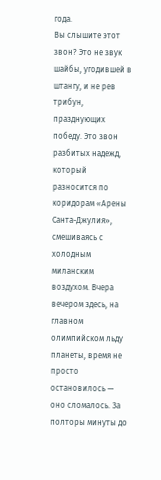года.
Вы слышите этот звон? Это не звук шайбы, угодившей в штангу, и не рев трибун, празднующих победу. Это звон разбитых надежд, который разносится по коридорам «Арены Санта-Джулия», смешиваясь с холодным миланским воздухом. Вчера вечером здесь, на главном олимпийском льду планеты, время не просто остановилось — оно сломалось. За полторы минуты до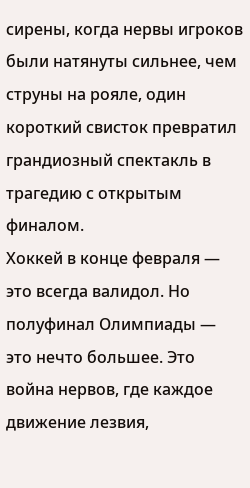сирены, когда нервы игроков были натянуты сильнее, чем струны на рояле, один короткий свисток превратил грандиозный спектакль в трагедию с открытым финалом.
Хоккей в конце февраля — это всегда валидол. Но полуфинал Олимпиады — это нечто большее. Это война нервов, где каждое движение лезвия,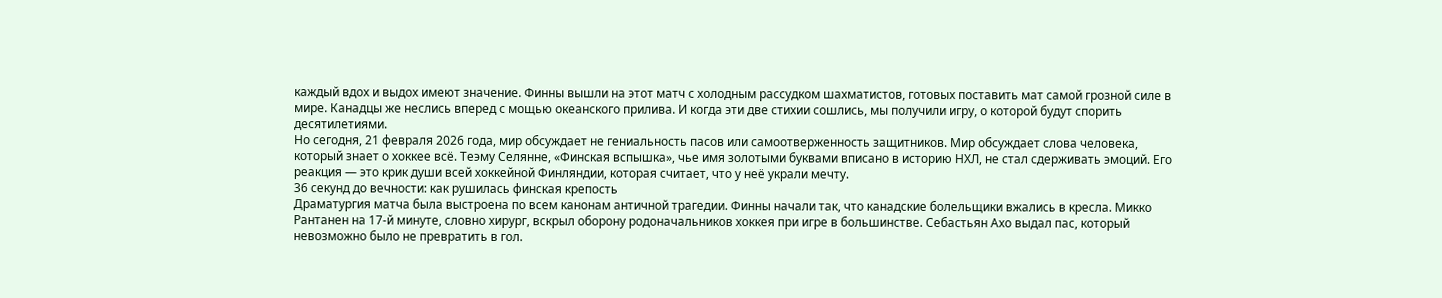каждый вдох и выдох имеют значение. Финны вышли на этот матч с холодным рассудком шахматистов, готовых поставить мат самой грозной силе в мире. Канадцы же неслись вперед с мощью океанского прилива. И когда эти две стихии сошлись, мы получили игру, о которой будут спорить десятилетиями.
Но сегодня, 21 февраля 2026 года, мир обсуждает не гениальность пасов или самоотверженность защитников. Мир обсуждает слова человека, который знает о хоккее всё. Теэму Селянне, «Финская вспышка», чье имя золотыми буквами вписано в историю НХЛ, не стал сдерживать эмоций. Его реакция — это крик души всей хоккейной Финляндии, которая считает, что у неё украли мечту.
36 секунд до вечности: как рушилась финская крепость
Драматургия матча была выстроена по всем канонам античной трагедии. Финны начали так, что канадские болельщики вжались в кресла. Микко Рантанен на 17-й минуте, словно хирург, вскрыл оборону родоначальников хоккея при игре в большинстве. Себастьян Ахо выдал пас, который невозможно было не превратить в гол.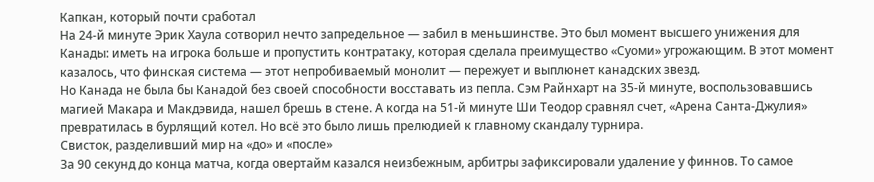Капкан, который почти сработал
На 24-й минуте Эрик Хаула сотворил нечто запредельное — забил в меньшинстве. Это был момент высшего унижения для Канады: иметь на игрока больше и пропустить контратаку, которая сделала преимущество «Суоми» угрожающим. В этот момент казалось, что финская система — этот непробиваемый монолит — пережует и выплюнет канадских звезд.
Но Канада не была бы Канадой без своей способности восставать из пепла. Сэм Райнхарт на 35-й минуте, воспользовавшись магией Макара и Макдэвида, нашел брешь в стене. А когда на 51-й минуте Ши Теодор сравнял счет, «Арена Санта-Джулия» превратилась в бурлящий котел. Но всё это было лишь прелюдией к главному скандалу турнира.
Свисток, разделивший мир на «до» и «после»
За 90 секунд до конца матча, когда овертайм казался неизбежным, арбитры зафиксировали удаление у финнов. То самое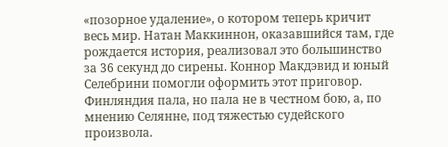«позорное удаление», о котором теперь кричит весь мир. Натан Маккиннон, оказавшийся там, где рождается история, реализовал это большинство за 36 секунд до сирены. Коннор Макдэвид и юный Селебрини помогли оформить этот приговор. Финляндия пала, но пала не в честном бою, а, по мнению Селянне, под тяжестью судейского произвола.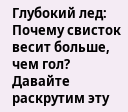Глубокий лед: Почему свисток весит больше, чем гол?
Давайте раскрутим эту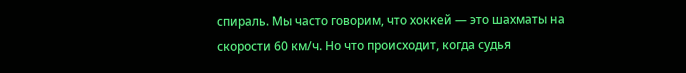спираль. Мы часто говорим, что хоккей — это шахматы на скорости 60 км/ч. Но что происходит, когда судья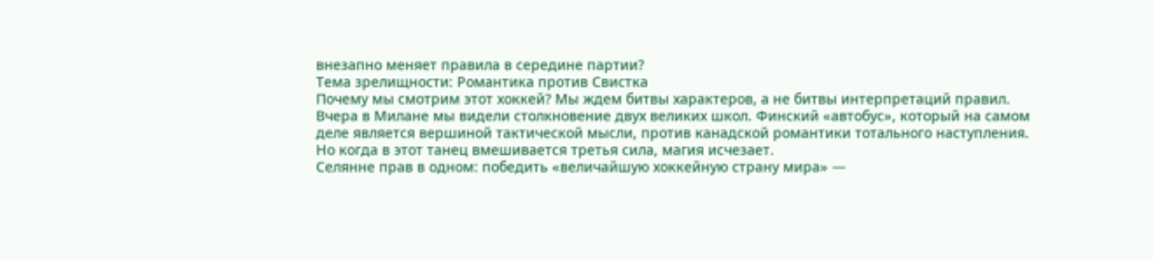внезапно меняет правила в середине партии?
Тема зрелищности: Романтика против Свистка
Почему мы смотрим этот хоккей? Мы ждем битвы характеров, а не битвы интерпретаций правил. Вчера в Милане мы видели столкновение двух великих школ. Финский «автобус», который на самом деле является вершиной тактической мысли, против канадской романтики тотального наступления. Но когда в этот танец вмешивается третья сила, магия исчезает.
Селянне прав в одном: победить «величайшую хоккейную страну мира» —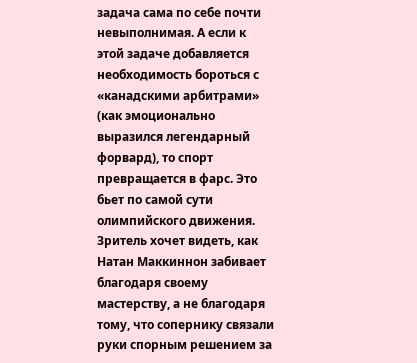задача сама по себе почти невыполнимая. А если к этой задаче добавляется необходимость бороться с «канадскими арбитрами» (как эмоционально выразился легендарный форвард), то спорт превращается в фарс. Это бьет по самой сути олимпийского движения. Зритель хочет видеть, как Натан Маккиннон забивает благодаря своему мастерству, а не благодаря тому, что сопернику связали руки спорным решением за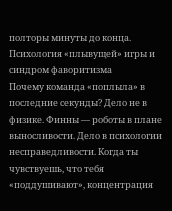полторы минуты до конца.
Психология «плывущей» игры и синдром фаворитизма
Почему команда «поплыла» в последние секунды? Дело не в физике. Финны — роботы в плане выносливости. Дело в психологии несправедливости. Когда ты чувствуешь, что тебя «поддушивают», концентрация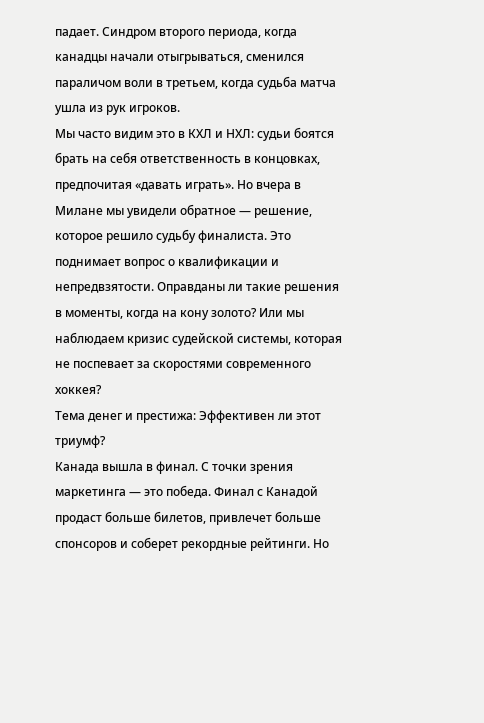падает. Синдром второго периода, когда канадцы начали отыгрываться, сменился параличом воли в третьем, когда судьба матча ушла из рук игроков.
Мы часто видим это в КХЛ и НХЛ: судьи боятся брать на себя ответственность в концовках, предпочитая «давать играть». Но вчера в Милане мы увидели обратное — решение, которое решило судьбу финалиста. Это поднимает вопрос о квалификации и непредвзятости. Оправданы ли такие решения в моменты, когда на кону золото? Или мы наблюдаем кризис судейской системы, которая не поспевает за скоростями современного хоккея?
Тема денег и престижа: Эффективен ли этот триумф?
Канада вышла в финал. С точки зрения маркетинга — это победа. Финал с Канадой продаст больше билетов, привлечет больше спонсоров и соберет рекордные рейтинги. Но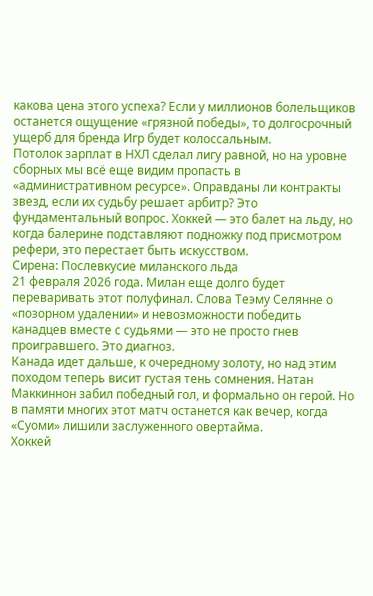какова цена этого успеха? Если у миллионов болельщиков останется ощущение «грязной победы», то долгосрочный ущерб для бренда Игр будет колоссальным.
Потолок зарплат в НХЛ сделал лигу равной, но на уровне сборных мы всё еще видим пропасть в «административном ресурсе». Оправданы ли контракты звезд, если их судьбу решает арбитр? Это фундаментальный вопрос. Хоккей — это балет на льду, но когда балерине подставляют подножку под присмотром рефери, это перестает быть искусством.
Сирена: Послевкусие миланского льда
21 февраля 2026 года. Милан еще долго будет переваривать этот полуфинал. Слова Теэму Селянне о «позорном удалении» и невозможности победить канадцев вместе с судьями — это не просто гнев проигравшего. Это диагноз.
Канада идет дальше, к очередному золоту, но над этим походом теперь висит густая тень сомнения. Натан Маккиннон забил победный гол, и формально он герой. Но в памяти многих этот матч останется как вечер, когда «Суоми» лишили заслуженного овертайма.
Хоккей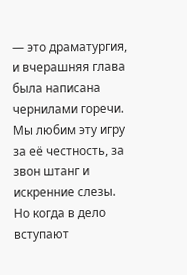— это драматургия, и вчерашняя глава была написана чернилами горечи. Мы любим эту игру за её честность, за звон штанг и искренние слезы. Но когда в дело вступают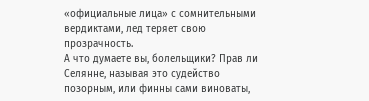«официальные лица» с сомнительными вердиктами, лед теряет свою прозрачность.
А что думаете вы, болельщики? Прав ли Селянне, называя это судейство позорным, или финны сами виноваты,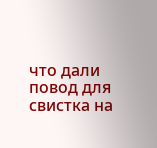что дали повод для свистка на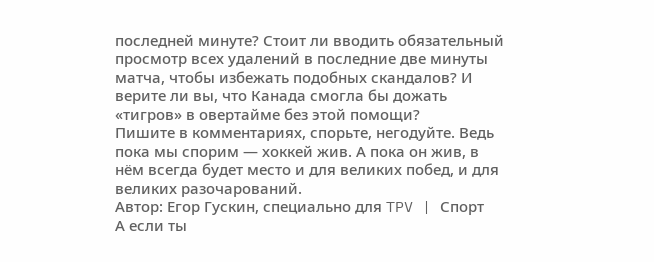последней минуте? Стоит ли вводить обязательный просмотр всех удалений в последние две минуты матча, чтобы избежать подобных скандалов? И верите ли вы, что Канада смогла бы дожать «тигров» в овертайме без этой помощи?
Пишите в комментариях, спорьте, негодуйте. Ведь пока мы спорим — хоккей жив. А пока он жив, в нём всегда будет место и для великих побед, и для великих разочарований.
Автор: Егор Гускин, специально для TPV | Спорт
А если ты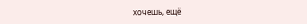хочешь, ещё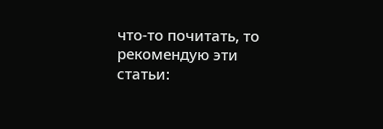что-то почитать, то рекомендую эти статьи: